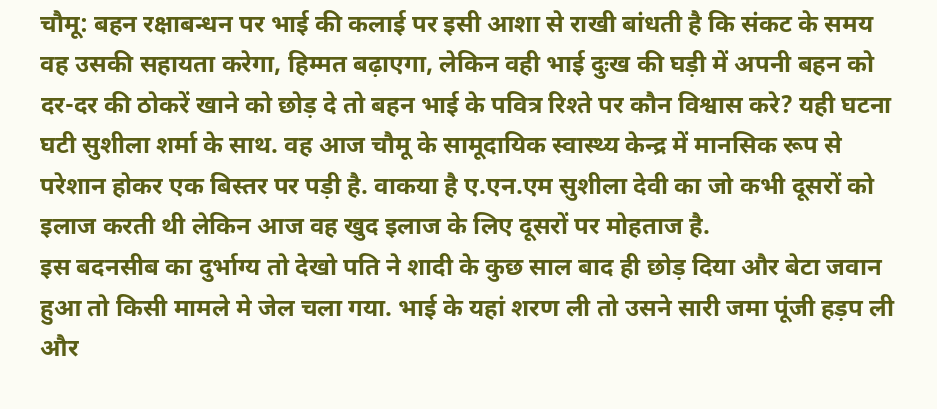चौमू: बहन रक्षाबन्धन पर भाई की कलाई पर इसी आशा से राखी बांधती है कि संकट के समय वह उसकी सहायता करेगा, हिम्मत बढ़ाएगा, लेकिन वही भाई दुःख की घड़ी में अपनी बहन को दर-दर की ठोकरें खाने को छोड़ दे तो बहन भाई के पवित्र रिश्ते पर कौन विश्वास करे? यही घटना घटी सुशीला शर्मा के साथ. वह आज चौमू के सामूदायिक स्वास्थ्य केन्द्र में मानसिक रूप से परेशान होकर एक बिस्तर पर पड़ी है. वाकया है ए.एन.एम सुशीला देवी का जो कभी दूसरों को इलाज करती थी लेकिन आज वह खुद इलाज के लिए दूसरों पर मोहताज है.
इस बदनसीब का दुर्भाग्य तो देखो पति ने शादी के कुछ साल बाद ही छोड़ दिया और बेटा जवान हुआ तो किसी मामले मे जेल चला गया. भाई के यहां शरण ली तो उसने सारी जमा पूंजी हड़प ली और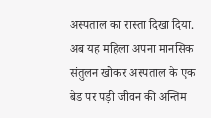अस्पताल का रास्ता दिखा दिया. अब यह महिला अपना मानसिक संतुलन खोकर अस्पताल के एक बेड पर पड़ी जीवन की अन्तिम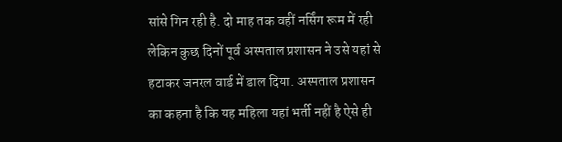सांसे गिन रही है. दो माह तक वहीं नर्सिंग रूम में रही लेकिन कुछ दिनों पूर्व अस्पताल प्रशासन ने उसे यहां से हटाकर जनरल वार्ड में डाल दिया. अस्पताल प्रशासन का कहना है कि यह महिला यहां भर्ती नहीं है ऐसे ही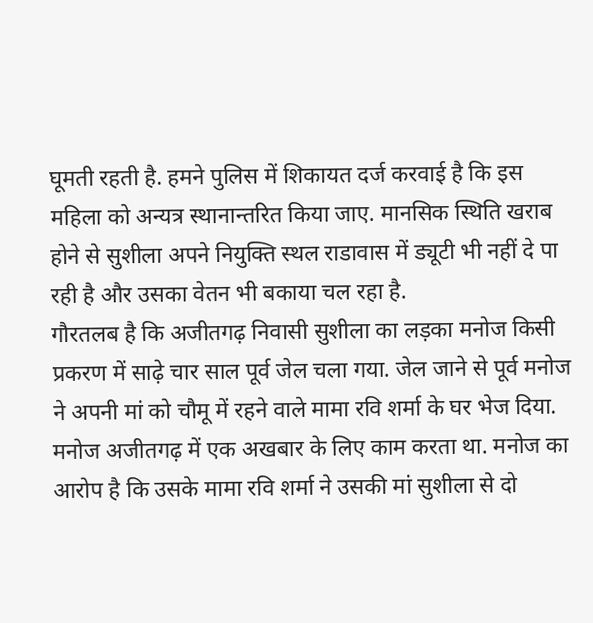घूमती रहती है. हमने पुलिस में शिकायत दर्ज करवाई है कि इस महिला को अन्यत्र स्थानान्तरित किया जाए. मानसिक स्थिति खराब होने से सुशीला अपने नियुक्ति स्थल राडावास में ड्यूटी भी नहीं दे पा रही है और उसका वेतन भी बकाया चल रहा है.
गौरतलब है कि अजीतगढ़ निवासी सुशीला का लड़का मनोज किसी प्रकरण में साढ़े चार साल पूर्व जेल चला गया. जेल जाने से पूर्व मनोज ने अपनी मां को चौमू में रहने वाले मामा रवि शर्मा के घर भेज दिया. मनोज अजीतगढ़ में एक अखबार के लिए काम करता था. मनोज का आरोप है कि उसके मामा रवि शर्मा ने उसकी मां सुशीला से दो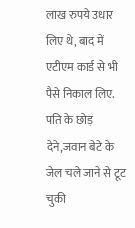लाख रुपये उधार लिए थे, बाद में एटीएम कार्ड से भी पैसे निकाल लिए. पति के छोड़ देने,जवान बेटे के जेल चले जाने से टूट चुकी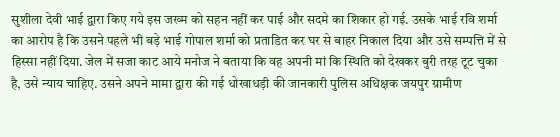सुशीला देवी भाई द्वारा किए गये इस जख्म को सहन नहीं कर पाई और सदमे का शिकार हो गई. उसके भाई रवि शर्मा का आरोप है कि उसने पहले भी बड़े भाई गोपाल शर्मा को प्रताडित कर घर से बाहर निकाल दिया और उसे सम्पत्ति में से हिस्सा नहीं दिया. जेल में सजा काट आये मनोज ने बताया कि वह अपनी मां कि स्थिति को देखकर बुरी तरह टूट चुका है, उसे न्याय चाहिए. उसने अपने मामा द्वारा की गई धोखाधड़ी की जानकारी पुलिस अधिक्षक जयपुर ग्रामीण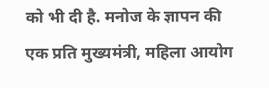को भी दी है. मनोज के ज्ञापन की एक प्रति मुख्यमंत्री, महिला आयोग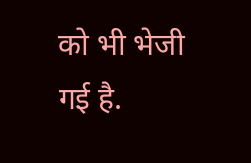को भी भेजी गई है.